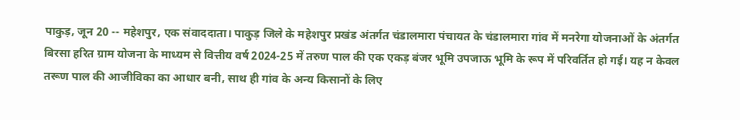पाकुड़, जून 20 -- महेशपुर, एक संवाददाता। पाकुड़ जिले के महेशपुर प्रखंड अंतर्गत चंडालमारा पंचायत के चंडालमारा गांव में मनरेगा योजनाओं के अंतर्गत बिरसा हरित ग्राम योजना के माध्यम से वित्तीय वर्ष 2024-25 में तरुण पाल की एक एकड़ बंजर भूमि उपजाऊ भूमि के रूप में परिवर्तित हो गई। यह न केवल तरूण पाल की आजीविका का आधार बनी, साथ ही गांव के अन्य किसानों के लिए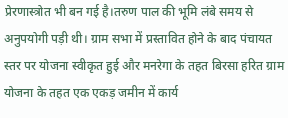प्रेरणास्त्रोत भी बन गई है।तरुण पाल की भूमि लंबे समय से अनुपयोगी पड़ी थी। ग्राम सभा में प्रस्तावित होने के बाद पंचायत स्तर पर योजना स्वीकृत हुई और मनरेगा के तहत बिरसा हरित ग्राम योजना के तहत एक एकड़ जमीन में कार्य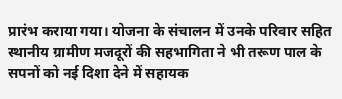प्रारंभ कराया गया। योजना के संचालन में उनके परिवार सहित स्थानीय ग्रामीण मजदूरों की सहभागिता ने भी तरूण पाल के सपनों को नई दिशा देने में सहायक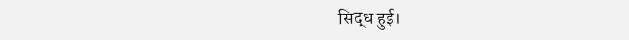सिद्ध हुई।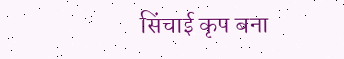सिंचाई कृप बना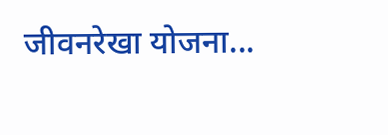जीवनरेखा योजना...